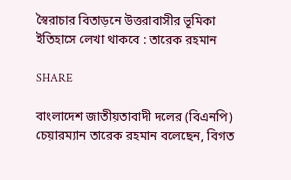স্বৈরাচার বিতাড়নে উত্তরাবাসীর ভূমিকা ইতিহাসে লেখা থাকবে : তারেক রহমান

SHARE

বাংলাদেশ জাতীয়তাবাদী দলের (বিএনপি) চেয়ারম্যান তারেক রহমান বলেছেন, বিগত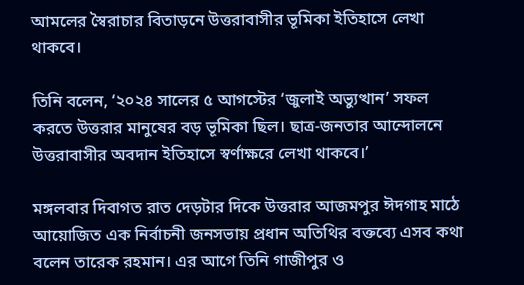আমলের স্বৈরাচার বিতাড়নে উত্তরাবাসীর ভূমিকা ইতিহাসে লেখা থাকবে।

তিনি বলেন, ‘২০২৪ সালের ৫ আগস্টের ‘জুলাই অভ্যুত্থান’ সফল করতে উত্তরার মানুষের বড় ভূমিকা ছিল। ছাত্র-জনতার আন্দোলনে উত্তরাবাসীর অবদান ইতিহাসে স্বর্ণাক্ষরে লেখা থাকবে।’

মঙ্গলবার দিবাগত রাত দেড়টার দিকে উত্তরার আজমপুর ঈদগাহ মাঠে আয়োজিত এক নির্বাচনী জনসভায় প্রধান অতিথির বক্তব্যে এসব কথা বলেন তারেক রহমান। এর আগে তিনি গাজীপুর ও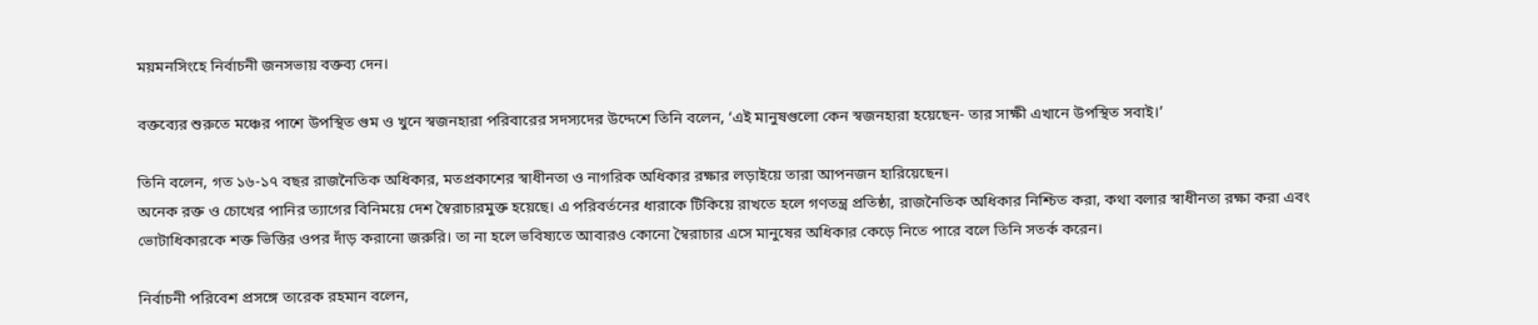ময়মনসিংহে নির্বাচনী জনসভায় বক্তব্য দেন।

বক্তব্যের শুরুতে মঞ্চের পাশে উপস্থিত গুম ও খুনে স্বজনহারা পরিবারের সদস্যদের উদ্দেশে তিনি বলেন, ‘এই মানুষগুলো কেন স্বজনহারা হয়েছেন- তার সাক্ষী এখানে উপস্থিত সবাই।’

তিনি বলেন, গত ১৬-১৭ বছর রাজনৈতিক অধিকার, মতপ্রকাশের স্বাধীনতা ও নাগরিক অধিকার রক্ষার লড়াইয়ে তারা আপনজন হারিয়েছেন।
অনেক রক্ত ও চোখের পানির ত্যাগের বিনিময়ে দেশ স্বৈরাচারমুক্ত হয়েছে। এ পরিবর্তনের ধারাকে টিকিয়ে রাখতে হলে গণতন্ত্র প্রতিষ্ঠা, রাজনৈতিক অধিকার নিশ্চিত করা, কথা বলার স্বাধীনতা রক্ষা করা এবং ভোটাধিকারকে শক্ত ভিত্তির ওপর দাঁড় করানো জরুরি। তা না হলে ভবিষ্যতে আবারও কোনো স্বৈরাচার এসে মানুষের অধিকার কেড়ে নিতে পারে বলে তিনি সতর্ক করেন।

নির্বাচনী পরিবেশ প্রসঙ্গে তারেক রহমান বলেন,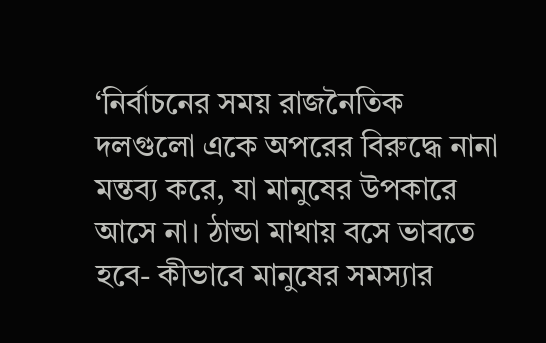‘নির্বাচনের সময় রাজনৈতিক দলগুলো একে অপরের বিরুদ্ধে নানা মন্তব্য করে, যা মানুষের উপকারে আসে না। ঠান্ডা মাথায় বসে ভাবতে হবে- কীভাবে মানুষের সমস্যার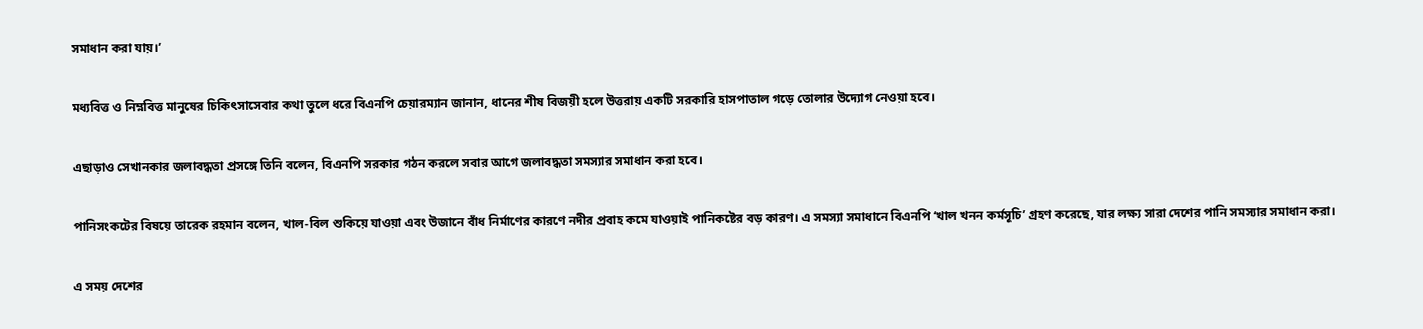সমাধান করা যায়।’

মধ্যবিত্ত ও নিম্নবিত্ত মানুষের চিকিৎসাসেবার কথা তুলে ধরে বিএনপি চেয়ারম্যান জানান, ধানের শীষ বিজয়ী হলে উত্তরায় একটি সরকারি হাসপাতাল গড়ে তোলার উদ্যোগ নেওয়া হবে।

এছাড়াও সেখানকার জলাবদ্ধতা প্রসঙ্গে তিনি বলেন, বিএনপি সরকার গঠন করলে সবার আগে জলাবদ্ধতা সমস্যার সমাধান করা হবে।

পানিসংকটের বিষয়ে তারেক রহমান বলেন, খাল-বিল শুকিয়ে যাওয়া এবং উজানে বাঁধ নির্মাণের কারণে নদীর প্রবাহ কমে যাওয়াই পানিকষ্টের বড় কারণ। এ সমস্যা সমাধানে বিএনপি ‘খাল খনন কর্মসূচি’ গ্রহণ করেছে, যার লক্ষ্য সারা দেশের পানি সমস্যার সমাধান করা।

এ সময় দেশের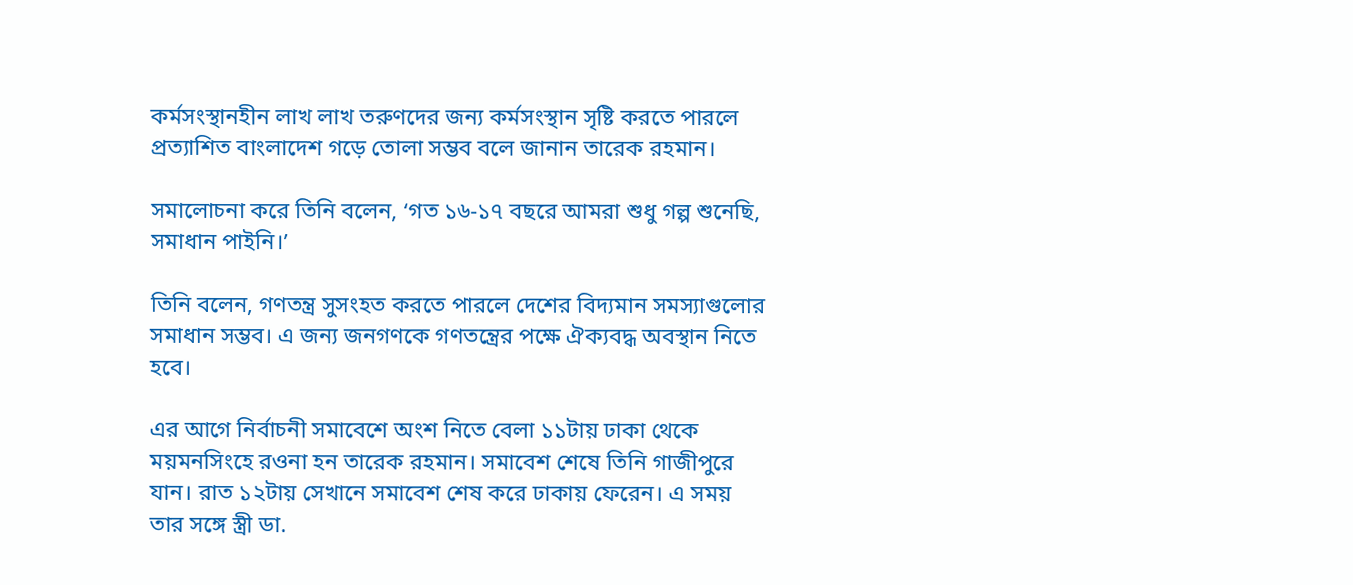কর্মসংস্থানহীন লাখ লাখ তরুণদের জন্য কর্মসংস্থান সৃষ্টি করতে পারলে প্রত্যাশিত বাংলাদেশ গড়ে তোলা সম্ভব বলে জানান তারেক রহমান।

সমালোচনা করে তিনি বলেন, ‘গত ১৬-১৭ বছরে আমরা শুধু গল্প শুনেছি, সমাধান পাইনি।’

তিনি বলেন, গণতন্ত্র সুসংহত করতে পারলে দেশের বিদ্যমান সমস্যাগুলোর সমাধান সম্ভব। এ জন্য জনগণকে গণতন্ত্রের পক্ষে ঐক্যবদ্ধ অবস্থান নিতে হবে।

এর আগে নির্বাচনী সমাবেশে অংশ নিতে বেলা ১১টায় ঢাকা থেকে ময়মনসিংহে রওনা হন তারেক রহমান। সমাবেশ শেষে তিনি গাজীপুরে যান। রাত ১২টায় সেখানে সমাবেশ শেষ করে ঢাকায় ফেরেন। এ সময় তার সঙ্গে স্ত্রী ডা.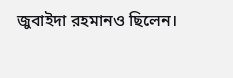জুবাইদা রহমানও ছিলেন।